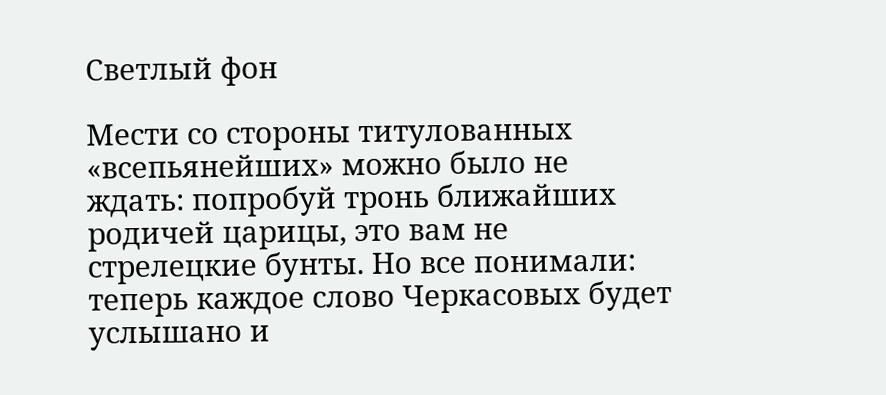Светлый фон

Мести со стороны титулованных «всепьянейших» можно было не ждать: попробуй тронь ближайших родичей царицы, это вам не стрелецкие бунты. Но все понимали: теперь каждое слово Черкасовых будет услышано и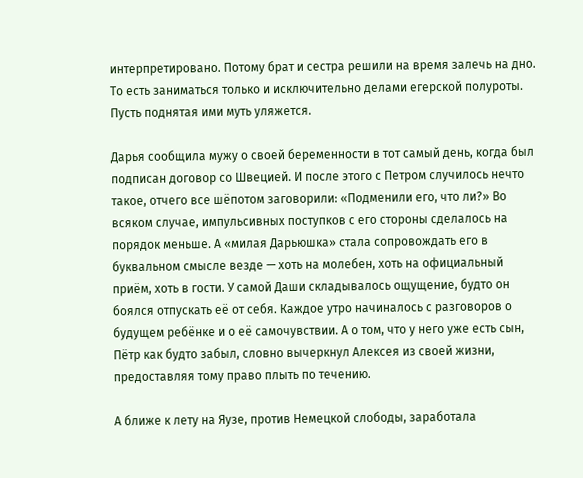интерпретировано. Потому брат и сестра решили на время залечь на дно. То есть заниматься только и исключительно делами егерской полуроты. Пусть поднятая ими муть уляжется.

Дарья сообщила мужу о своей беременности в тот самый день, когда был подписан договор со Швецией. И после этого с Петром случилось нечто такое, отчего все шёпотом заговорили: «Подменили его, что ли?» Во всяком случае, импульсивных поступков с его стороны сделалось на порядок меньше. А «милая Дарьюшка» стала сопровождать его в буквальном смысле везде — хоть на молебен, хоть на официальный приём, хоть в гости. У самой Даши складывалось ощущение, будто он боялся отпускать её от себя. Каждое утро начиналось с разговоров о будущем ребёнке и о её самочувствии. А о том, что у него уже есть сын, Пётр как будто забыл, словно вычеркнул Алексея из своей жизни, предоставляя тому право плыть по течению.

А ближе к лету на Яузе, против Немецкой слободы, заработала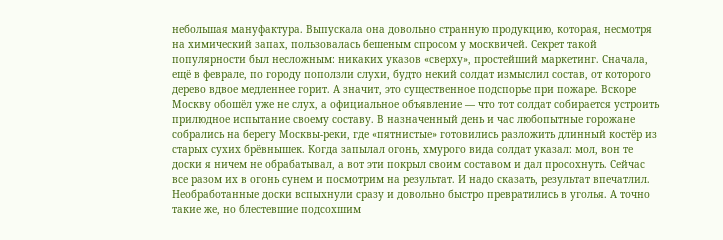небольшая мануфактура. Выпускала она довольно странную продукцию, которая, несмотря на химический запах, пользовалась бешеным спросом у москвичей. Секрет такой популярности был несложным: никаких указов «сверху», простейший маркетинг. Сначала, ещё в феврале, по городу поползли слухи, будто некий солдат измыслил состав, от которого дерево вдвое медленнее горит. А значит, это существенное подспорье при пожаре. Вскоре Москву обошёл уже не слух, а официальное объявление — что тот солдат собирается устроить прилюдное испытание своему составу. В назначенный день и час любопытные горожане собрались на берегу Москвы-реки, где «пятнистые» готовились разложить длинный костёр из старых сухих брёвнышек. Когда запылал огонь, хмурого вида солдат указал: мол, вон те доски я ничем не обрабатывал, а вот эти покрыл своим составом и дал просохнуть. Сейчас все разом их в огонь сунем и посмотрим на результат. И надо сказать, результат впечатлил. Необработанные доски вспыхнули сразу и довольно быстро превратились в уголья. А точно такие же, но блестевшие подсохшим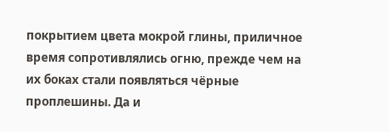покрытием цвета мокрой глины, приличное время сопротивлялись огню, прежде чем на их боках стали появляться чёрные проплешины. Да и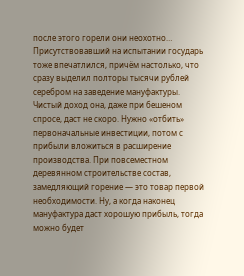после этого горели они неохотно… Присутствовавший на испытании государь тоже впечатлился, причём настолько, что сразу выделил полторы тысячи рублей серебром на заведение мануфактуры. Чистый доход она, даже при бешеном спросе, даст не скоро. Нужно «отбить» первоначальные инвестиции, потом с прибыли вложиться в расширение производства. При повсеместном деревянном строительстве состав, замедляющий горение — это товар первой необходимости. Ну, а когда наконец мануфактура даст хорошую прибыль, тогда можно будет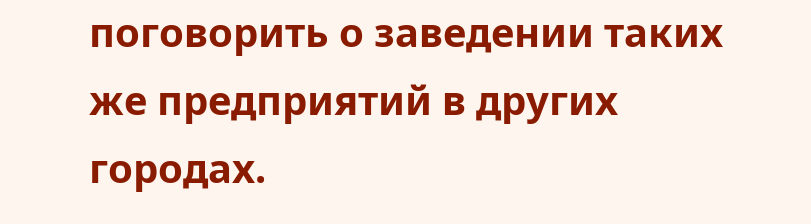поговорить о заведении таких же предприятий в других городах.